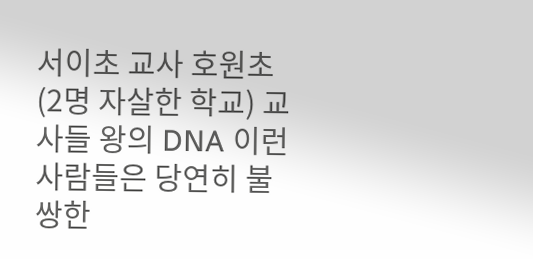서이초 교사 호원초(2명 자살한 학교) 교사들 왕의 DNA 이런 사람들은 당연히 불쌍한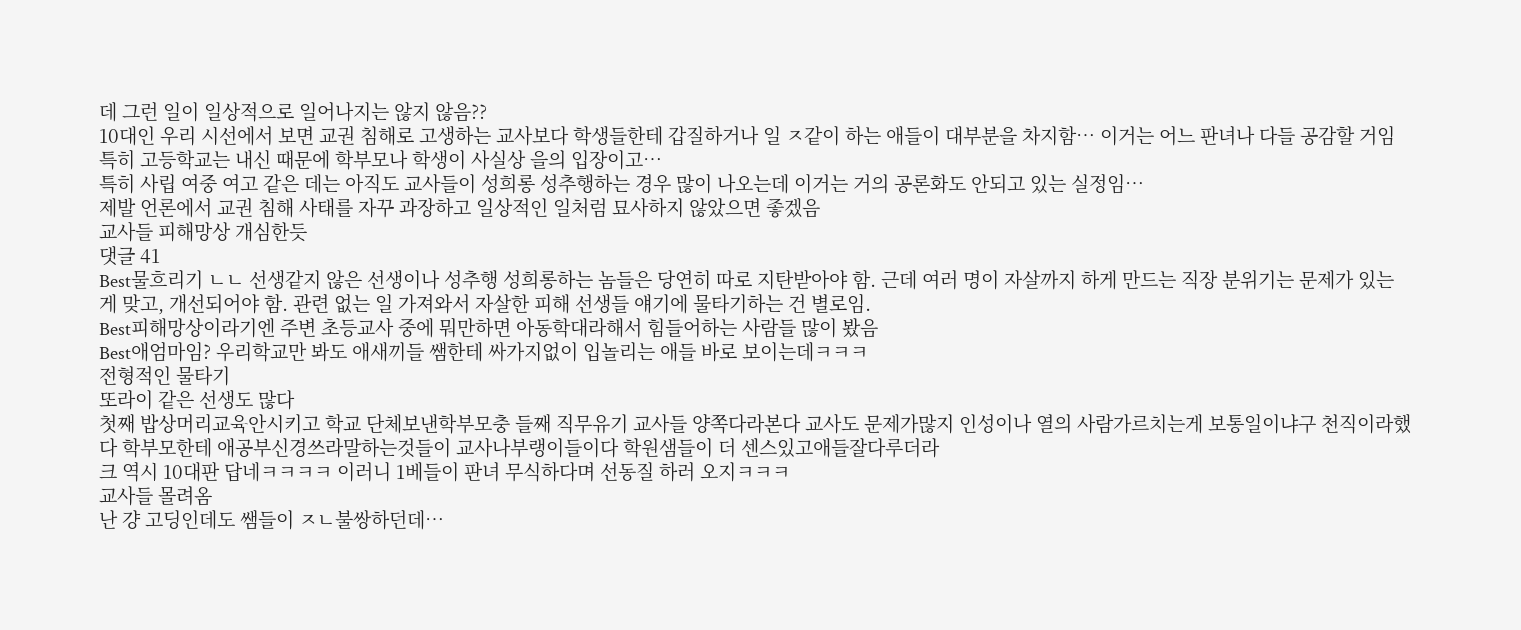데 그런 일이 일상적으로 일어나지는 않지 않음??
10대인 우리 시선에서 보면 교권 침해로 고생하는 교사보다 학생들한테 갑질하거나 일 ㅈ같이 하는 애들이 대부분을 차지함… 이거는 어느 판녀나 다들 공감할 거임
특히 고등학교는 내신 때문에 학부모나 학생이 사실상 을의 입장이고…
특히 사립 여중 여고 같은 데는 아직도 교사들이 성희롱 성추행하는 경우 많이 나오는데 이거는 거의 공론화도 안되고 있는 실정임…
제발 언론에서 교권 침해 사태를 자꾸 과장하고 일상적인 일처럼 묘사하지 않았으면 좋겠음
교사들 피해망상 개심한듯
댓글 41
Best물흐리기 ㄴㄴ 선생같지 않은 선생이나 성추행 성희롱하는 놈들은 당연히 따로 지탄받아야 함. 근데 여러 명이 자살까지 하게 만드는 직장 분위기는 문제가 있는 게 맞고, 개선되어야 함. 관련 없는 일 가져와서 자살한 피해 선생들 얘기에 물타기하는 건 별로임.
Best피해망상이라기엔 주변 초등교사 중에 뭐만하면 아동학대라해서 힘들어하는 사람들 많이 봤음
Best애엄마임? 우리학교만 봐도 애새끼들 쌤한테 싸가지없이 입놀리는 애들 바로 보이는데ㅋㅋㅋ
전형적인 물타기
또라이 같은 선생도 많다
첫째 밥상머리교육안시키고 학교 단체보낸학부모충 들째 직무유기 교사들 양쪽다라본다 교사도 문제가많지 인성이나 열의 사람가르치는게 보통일이냐구 천직이라했다 학부모한테 애공부신경쓰라말하는것들이 교사나부랭이들이다 학원샘들이 더 센스있고애들잘다루더라
크 역시 10대판 답네ㅋㅋㅋㅋ 이러니 1베들이 판녀 무식하다며 선동질 하러 오지ㅋㅋㅋ
교사들 몰려옴
난 걍 고딩인데도 쌤들이 ㅈㄴ불쌍하던데…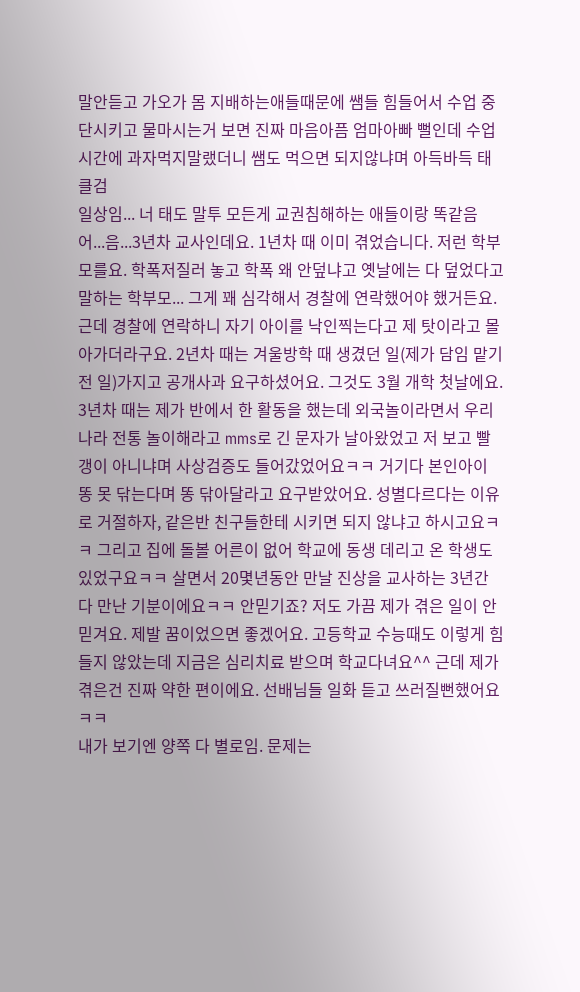말안듣고 가오가 몸 지배하는애들때문에 쌤들 힘들어서 수업 중단시키고 물마시는거 보면 진짜 마음아픔 엄마아빠 뻘인데 수업시간에 과자먹지말랬더니 쌤도 먹으면 되지않냐며 아득바득 태클검
일상임... 너 태도 말투 모든게 교권침해하는 애들이랑 똑같음
어...음...3년차 교사인데요. 1년차 때 이미 겪었습니다. 저런 학부모를요. 학폭저질러 놓고 학폭 왜 안덮냐고 옛날에는 다 덮었다고 말하는 학부모... 그게 꽤 심각해서 경찰에 연락했어야 했거든요. 근데 경찰에 연락하니 자기 아이를 낙인찍는다고 제 탓이라고 몰아가더라구요. 2년차 때는 겨울방학 때 생겼던 일(제가 담임 맡기 전 일)가지고 공개사과 요구하셨어요. 그것도 3월 개학 첫날에요. 3년차 때는 제가 반에서 한 활동을 했는데 외국놀이라면서 우리나라 전통 놀이해라고 mms로 긴 문자가 날아왔었고 저 보고 빨갱이 아니냐며 사상검증도 들어갔었어요ㅋㅋ 거기다 본인아이 똥 못 닦는다며 똥 닦아달라고 요구받았어요. 성별다르다는 이유로 거절하자, 같은반 친구들한테 시키면 되지 않냐고 하시고요ㅋㅋ 그리고 집에 돌볼 어른이 없어 학교에 동생 데리고 온 학생도 있었구요ㅋㅋ 살면서 20몇년동안 만날 진상을 교사하는 3년간 다 만난 기분이에요ㅋㅋ 안믿기죠? 저도 가끔 제가 겪은 일이 안믿겨요. 제발 꿈이었으면 좋겠어요. 고등학교 수능때도 이렇게 힘들지 않았는데 지금은 심리치료 받으며 학교다녀요^^ 근데 제가 겪은건 진짜 약한 편이에요. 선배님들 일화 듣고 쓰러질뻔했어요ㅋㅋ
내가 보기엔 양쪽 다 별로임. 문제는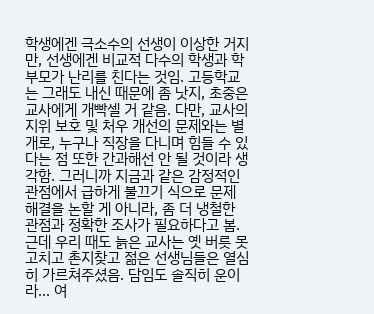학생에겐 극소수의 선생이 이상한 거지만, 선생에겐 비교적 다수의 학생과 학부모가 난리를 친다는 것임. 고등학교는 그래도 내신 때문에 좀 낫지, 초중은 교사에게 개빡셀 거 같음. 다만, 교사의 지위 보호 및 처우 개선의 문제와는 별개로, 누구나 직장을 다니며 힘들 수 있다는 점 또한 간과해선 안 될 것이라 생각함. 그러니까 지금과 같은 감정적인 관점에서 급하게 불끄기 식으로 문제 해결을 논할 게 아니라, 좀 더 냉철한 관점과 정확한 조사가 필요하다고 봄.
근데 우리 때도 늙은 교사는 옛 버릇 못고치고 촌지찾고 젊은 선생님들은 열심히 가르쳐주셨음. 담임도 솔직히 운이라... 여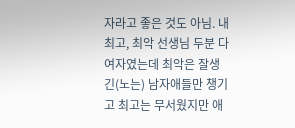자라고 좋은 것도 아님. 내 최고, 최악 선생님 두분 다 여자였는데 최악은 잘생긴(노는) 남자애들만 챙기고 최고는 무서웠지만 애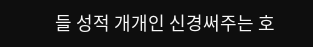들 성적 개개인 신경써주는 호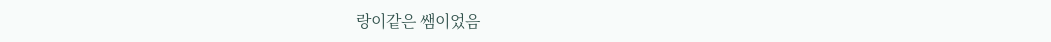랑이같은 쌤이었음